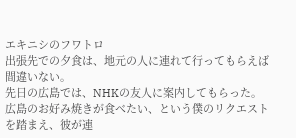エキニシのフワトロ
出張先での夕食は、地元の人に連れて行ってもらえば間違いない。
先日の広島では、NHKの友人に案内してもらった。
広島のお好み焼きが食べたい、という僕のリクエストを踏まえ、彼が連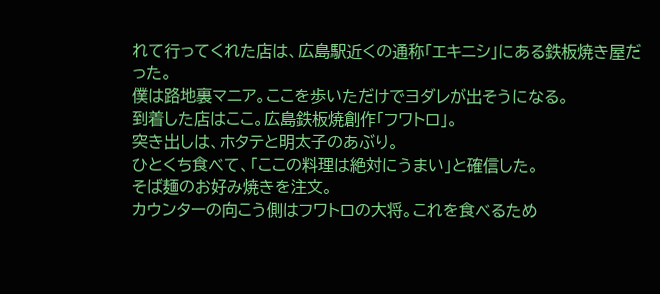れて行ってくれた店は、広島駅近くの通称「エキニシ」にある鉄板焼き屋だった。
僕は路地裏マニア。ここを歩いただけでヨダレが出そうになる。
到着した店はここ。広島鉄板焼創作「フワトロ」。
突き出しは、ホタテと明太子のあぶり。
ひとくち食べて、「ここの料理は絶対にうまい」と確信した。
そば麺のお好み焼きを注文。
カウンターの向こう側はフワトロの大将。これを食べるため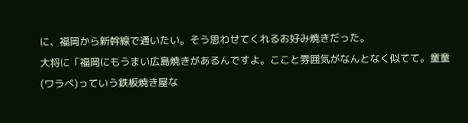に、福岡から新幹線で通いたい。そう思わせてくれるお好み焼きだった。
大将に「福岡にもうまい広島焼きがあるんですよ。ここと雰囲気がなんとなく似てて。童童(ワラべ)っていう鉄板焼き屋な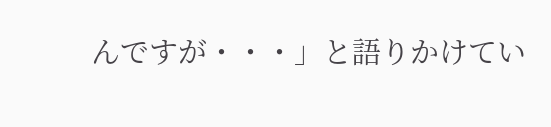んですが・・・」と語りかけてい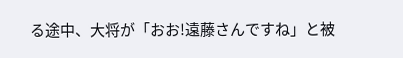る途中、大将が「おお!遠藤さんですね」と被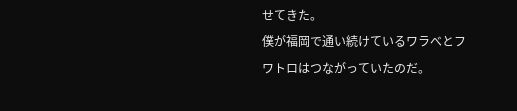せてきた。
僕が福岡で通い続けているワラべとフワトロはつながっていたのだ。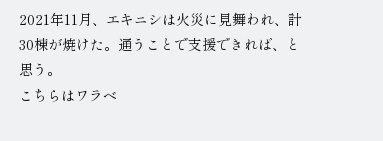2021年11月、エキニシは火災に見舞われ、計30棟が焼けた。通うことで支援できれば、と思う。
こちらはワラベ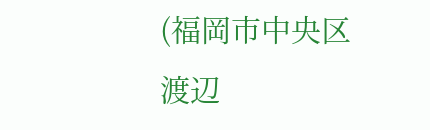(福岡市中央区渡辺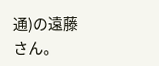通)の遠藤さん。